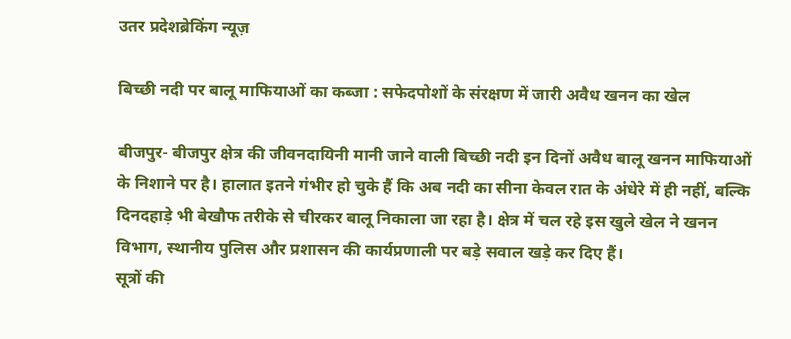उतर प्रदेशब्रेकिंग न्यूज़

बिच्छी नदी पर बालू माफियाओं का कब्जा : सफेदपोशों के संरक्षण में जारी अवैध खनन का खेल

बीजपुर- बीजपुर क्षेत्र की जीवनदायिनी मानी जाने वाली बिच्छी नदी इन दिनों अवैध बालू खनन माफियाओं के निशाने पर है। हालात इतने गंभीर हो चुके हैं कि अब नदी का सीना केवल रात के अंधेरे में ही नहीं, बल्कि दिनदहाड़े भी बेखौफ तरीके से चीरकर बालू निकाला जा रहा है। क्षेत्र में चल रहे इस खुले खेल ने खनन विभाग, स्थानीय पुलिस और प्रशासन की कार्यप्रणाली पर बड़े सवाल खड़े कर दिए हैं।
सूत्रों की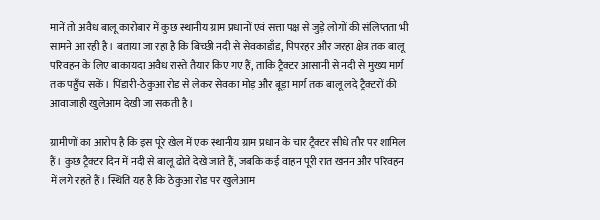मानें तो अवैध बालू कारोबार में कुछ स्थानीय ग्राम प्रधानों एवं सत्ता पक्ष से जुड़े लोगों की संलिप्तता भी सामने आ रही है। बताया जा रहा है कि बिच्छी नदी से सेवकाडाँड, पिपरहर और जरहा क्षेत्र तक बालू परिवहन के लिए बाकायदा अवैध रास्ते तैयार किए गए हैं, ताकि ट्रैक्टर आसानी से नदी से मुख्य मार्ग तक पहुँच सकें। पिंडारी-ठेकुआ रोड से लेकर सेवका मोड़ और बूड़ा मार्ग तक बालू लदे ट्रैक्टरों की आवाजाही खुलेआम देखी जा सकती है।

ग्रामीणों का आरोप है कि इस पूरे खेल में एक स्थानीय ग्राम प्रधान के चार ट्रैक्टर सीधे तौर पर शामिल हैं। कुछ ट्रैक्टर दिन में नदी से बालू ढोते देखे जाते हैं, जबकि कई वाहन पूरी रात खनन और परिवहन में लगे रहते हैं। स्थिति यह है कि ठेकुआ रोड पर खुलेआम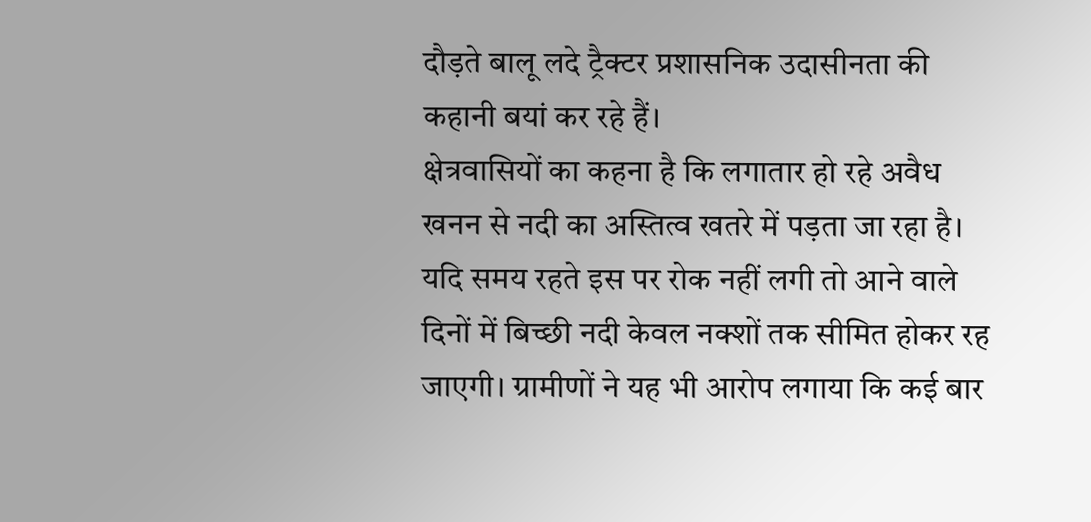दौड़ते बालू लदे ट्रैक्टर प्रशासनिक उदासीनता की कहानी बयां कर रहे हैं।
क्षेत्रवासियों का कहना है कि लगातार हो रहे अवैध खनन से नदी का अस्तित्व खतरे में पड़ता जा रहा है। यदि समय रहते इस पर रोक नहीं लगी तो आने वाले दिनों में बिच्छी नदी केवल नक्शों तक सीमित होकर रह जाएगी। ग्रामीणों ने यह भी आरोप लगाया कि कई बार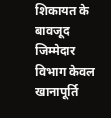शिकायत के बावजूद जिम्मेदार विभाग केवल खानापूर्ति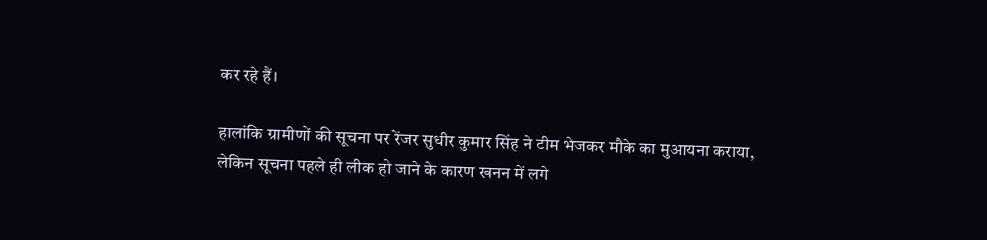कर रहे हैं।

हालांकि ग्रामीणों की सूचना पर रेंजर सुधीर कुमार सिंह ने टीम भेजकर मौके का मुआयना कराया, लेकिन सूचना पहले ही लीक हो जाने के कारण खनन में लगे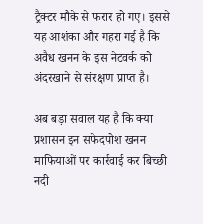ट्रैक्टर मौके से फरार हो गए। इससे यह आशंका और गहरा गई है कि अवैध खनन के इस नेटवर्क को अंदरखाने से संरक्षण प्राप्त है।

अब बड़ा सवाल यह है कि क्या प्रशासन इन सफेदपोश खनन माफियाओं पर कार्रवाई कर बिच्छी नदी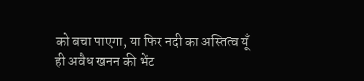को बचा पाएगा, या फिर नदी का अस्तित्व यूँ ही अवैध खनन की भेंट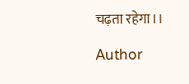चढ़ता रहेगा।।

Author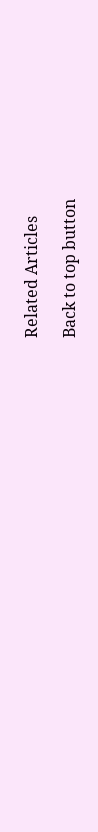Related Articles

Back to top button